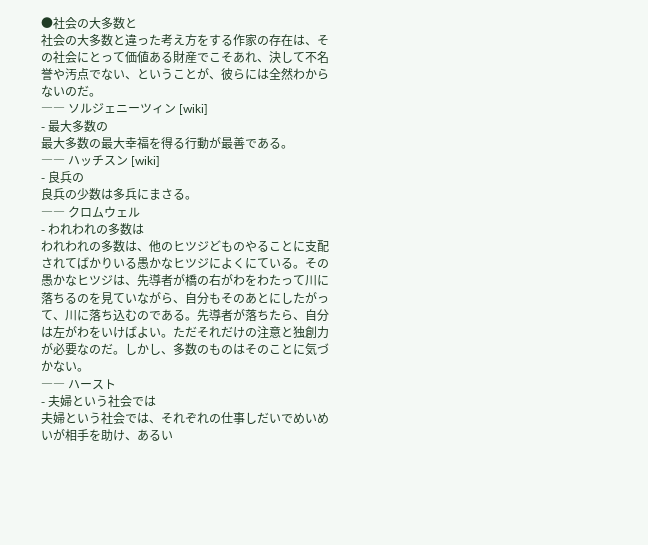●社会の大多数と
社会の大多数と違った考え方をする作家の存在は、その社会にとって価値ある財産でこそあれ、決して不名誉や汚点でない、ということが、彼らには全然わからないのだ。
―― ソルジェニーツィン [wiki]
- 最大多数の
最大多数の最大幸福を得る行動が最善である。
―― ハッチスン [wiki]
- 良兵の
良兵の少数は多兵にまさる。
―― クロムウェル
- われわれの多数は
われわれの多数は、他のヒツジどものやることに支配されてばかりいる愚かなヒツジによくにている。その愚かなヒツジは、先導者が橋の右がわをわたって川に落ちるのを見ていながら、自分もそのあとにしたがって、川に落ち込むのである。先導者が落ちたら、自分は左がわをいけばよい。ただそれだけの注意と独創力が必要なのだ。しかし、多数のものはそのことに気づかない。
―― ハースト
- 夫婦という社会では
夫婦という社会では、それぞれの仕事しだいでめいめいが相手を助け、あるい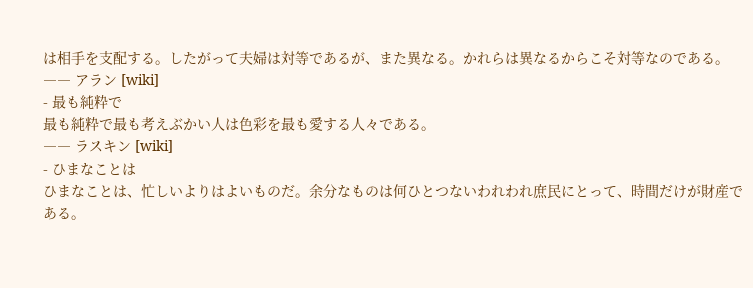は相手を支配する。したがって夫婦は対等であるが、また異なる。かれらは異なるからこそ対等なのである。
―― アラン [wiki]
- 最も純粋で
最も純粋で最も考えぶかい人は色彩を最も愛する人々である。
―― ラスキン [wiki]
- ひまなことは
ひまなことは、忙しいよりはよいものだ。余分なものは何ひとつないわれわれ庶民にとって、時間だけが財産である。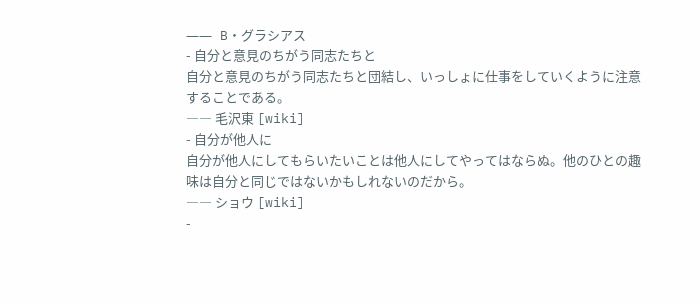―― B・グラシアス
- 自分と意見のちがう同志たちと
自分と意見のちがう同志たちと団結し、いっしょに仕事をしていくように注意することである。
―― 毛沢東 [wiki]
- 自分が他人に
自分が他人にしてもらいたいことは他人にしてやってはならぬ。他のひとの趣味は自分と同じではないかもしれないのだから。
―― ショウ [wiki]
-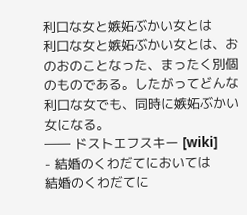利口な女と嫉妬ぶかい女とは
利口な女と嫉妬ぶかい女とは、おのおのことなった、まったく別個のものである。したがってどんな利口な女でも、同時に嫉妬ぶかい女になる。
―― ドストエフスキー [wiki]
- 結婚のくわだてにおいては
結婚のくわだてに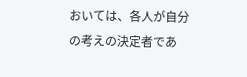おいては、各人が自分の考えの決定者であ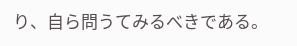り、自ら問うてみるべきである。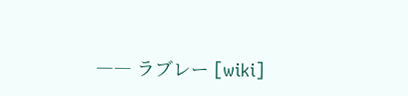―― ラブレー [wiki]